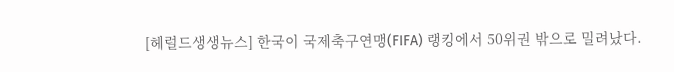[헤럴드생생뉴스] 한국이 국제축구연맹(FIFA) 랭킹에서 50위권 밖으로 밀려났다.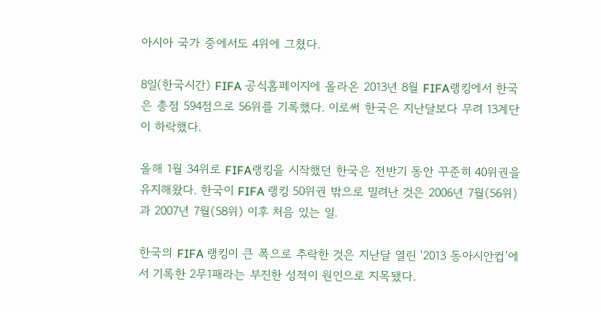아시아 국가 중에서도 4위에 그쳤다.

8일(한국시간) FIFA 공식홈페이지에 올라온 2013년 8월 FIFA랭킹에서 한국은 총점 594점으로 56위를 기록했다. 이로써 한국은 지난달보다 무려 13계단이 하락했다.

올해 1월 34위로 FIFA랭킹을 시작했던 한국은 전반기 동안 꾸준히 40위권을 유지해왔다. 한국이 FIFA 랭킹 50위권 밖으로 밀려난 것은 2006년 7월(56위)과 2007년 7월(58위) 이후 처음 있는 일.

한국의 FIFA 랭킹이 큰 폭으로 추락한 것은 지난달 열린 ‘2013 동아시안컵’에서 기록한 2무1패라는 부진한 성적이 원인으로 지목됐다.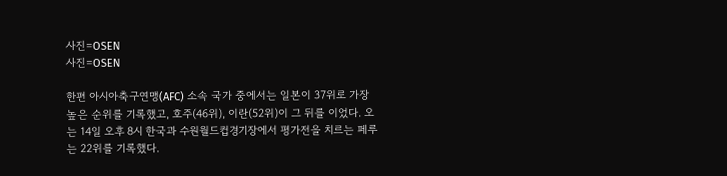사진=OSEN
사진=OSEN

한편 아시아축구연맹(AFC) 소속 국가 중에서는 일본이 37위로 가장 높은 순위를 기록했고, 호주(46위), 이란(52위)이 그 뒤를 이었다. 오는 14일 오후 8시 한국과 수원월드컵경기장에서 평가전을 치르는 페루는 22위를 기록했다.